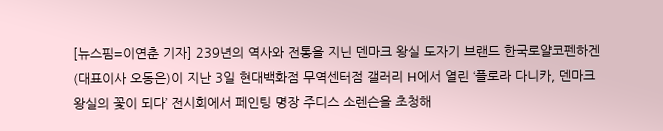[뉴스핌=이연춘 기자] 239년의 역사와 전통을 지닌 덴마크 왕실 도자기 브랜드 한국로얄코펜하겐(대표이사 오동은)이 지난 3일 현대백화점 무역센터점 갤러리 H에서 열린 ‘플로라 다니카, 덴마크 왕실의 꽃이 되다’ 전시회에서 페인팅 명장 주디스 소렌슨을 초청해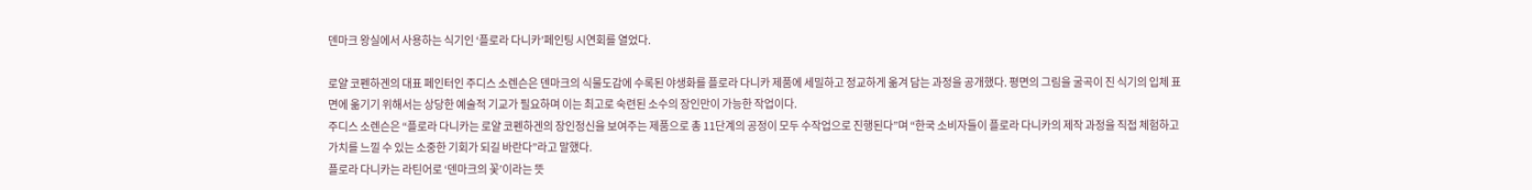덴마크 왕실에서 사용하는 식기인 ‘플로라 다니카’페인팅 시연회를 열었다.

로얄 코펜하겐의 대표 페인터인 주디스 소렌슨은 덴마크의 식물도감에 수록된 야생화를 플로라 다니카 제품에 세밀하고 정교하게 옮겨 담는 과정을 공개했다. 평면의 그림을 굴곡이 진 식기의 입체 표면에 옮기기 위해서는 상당한 예술적 기교가 필요하며 이는 최고로 숙련된 소수의 장인만이 가능한 작업이다.
주디스 소렌슨은 “플로라 다니카는 로얄 코펜하겐의 장인정신을 보여주는 제품으로 총 11단계의 공정이 모두 수작업으로 진행된다”며 “한국 소비자들이 플로라 다니카의 제작 과정을 직접 체험하고 가치를 느낄 수 있는 소중한 기회가 되길 바란다”라고 말했다.
플로라 다니카는 라틴어로 ‘덴마크의 꽃’이라는 뜻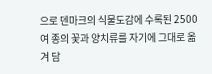으로 덴마크의 식물도감에 수록된 2500여 종의 꽃과 양치류를 자기에 그대로 옮겨 담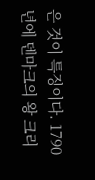은 것이 특징이다. 1790년에 덴마크의 왕 크리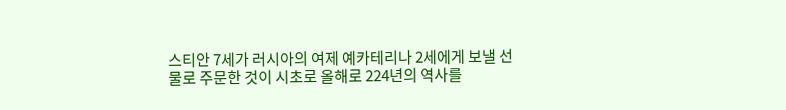스티안 7세가 러시아의 여제 예카테리나 2세에게 보낼 선물로 주문한 것이 시초로 올해로 224년의 역사를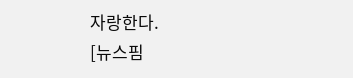자랑한다.
[뉴스핌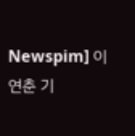Newspim] 이연춘 기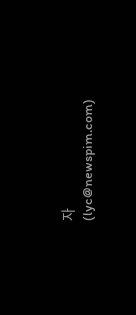자 (lyc@newspim.com)